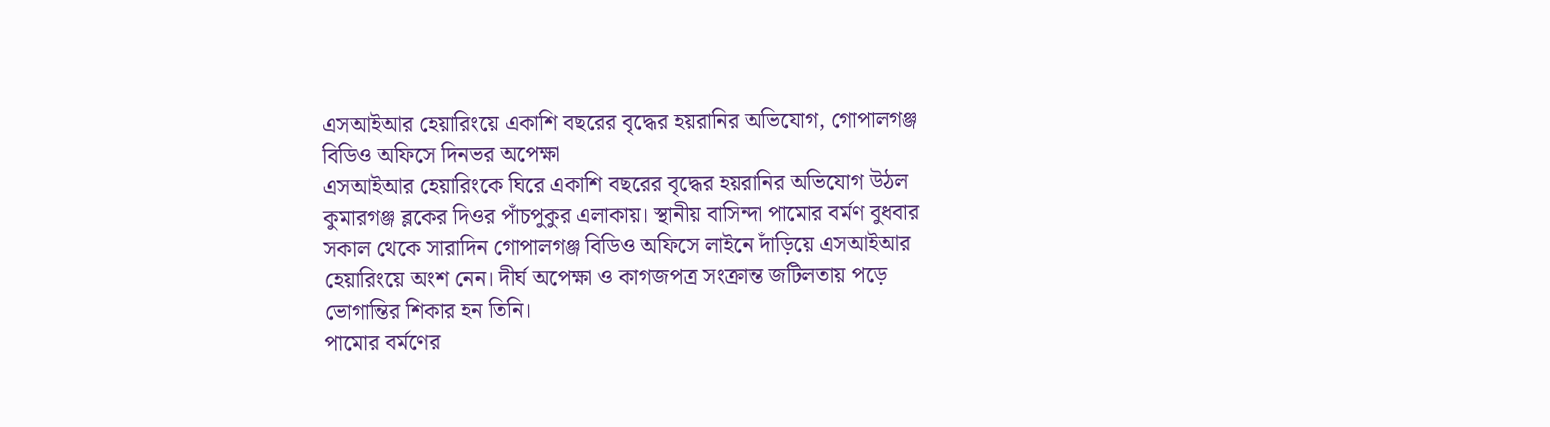এসআইআর হেয়ারিংয়ে একাশি বছরের বৃদ্ধের হয়রানির অভিযোগ, গোপালগঞ্জ বিডিও অফিসে দিনভর অপেক্ষা
এসআইআর হেয়ারিংকে ঘিরে একাশি বছরের বৃদ্ধের হয়রানির অভিযোগ উঠল কুমারগঞ্জ ব্লকের দিওর পাঁচপুকুর এলাকায়। স্থানীয় বাসিন্দা পামোর বর্মণ বুধবার সকাল থেকে সারাদিন গোপালগঞ্জ বিডিও অফিসে লাইনে দাঁড়িয়ে এসআইআর হেয়ারিংয়ে অংশ নেন। দীর্ঘ অপেক্ষা ও কাগজপত্র সংক্রান্ত জটিলতায় পড়ে ভোগান্তির শিকার হন তিনি।
পামোর বর্মণের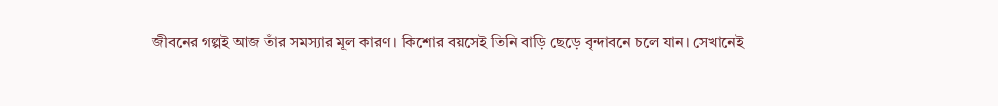জীবনের গল্পই আজ তাঁর সমস্যার মূল কারণ। কিশোর বয়সেই তিনি বাড়ি ছেড়ে বৃন্দাবনে চলে যান। সেখানেই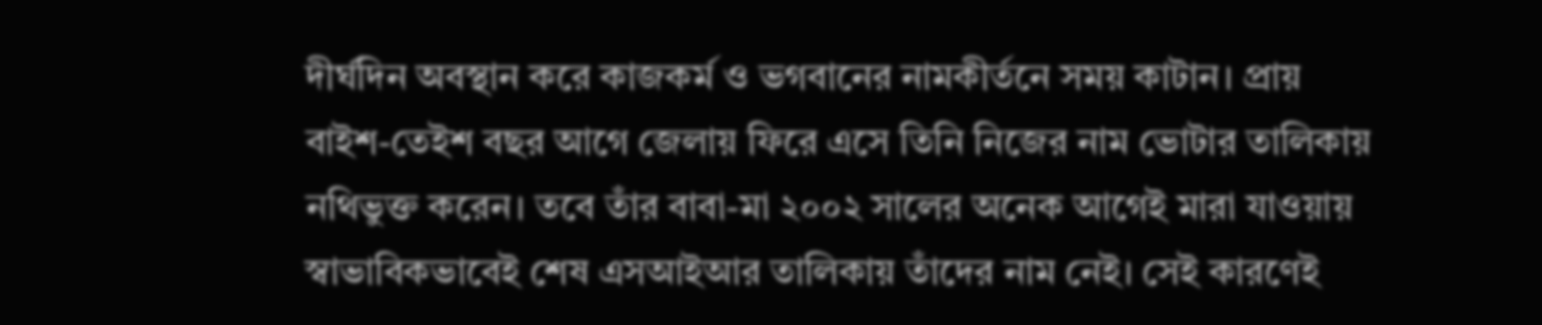দীর্ঘদিন অবস্থান করে কাজকর্ম ও ভগবানের নামকীর্তনে সময় কাটান। প্রায় বাইশ-তেইশ বছর আগে জেলায় ফিরে এসে তিনি নিজের নাম ভোটার তালিকায় নথিভুক্ত করেন। তবে তাঁর বাবা-মা ২০০২ সালের অনেক আগেই মারা যাওয়ায় স্বাভাবিকভাবেই শেষ এসআইআর তালিকায় তাঁদের নাম নেই। সেই কারণেই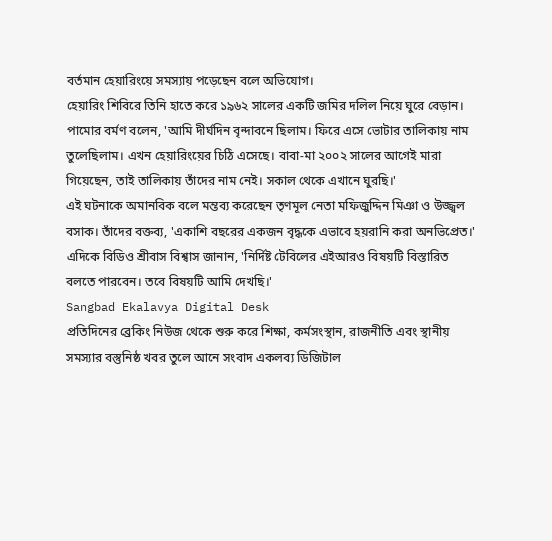বর্তমান হেয়ারিংয়ে সমস্যায় পড়েছেন বলে অভিযোগ।
হেয়ারিং শিবিরে তিনি হাতে করে ১৯৬২ সালের একটি জমির দলিল নিয়ে ঘুরে বেড়ান। পামোর বর্মণ বলেন, 'আমি দীর্ঘদিন বৃন্দাবনে ছিলাম। ফিরে এসে ভোটার তালিকায় নাম তুলেছিলাম। এখন হেয়ারিংয়ের চিঠি এসেছে। বাবা-মা ২০০২ সালের আগেই মারা গিয়েছেন, তাই তালিকায় তাঁদের নাম নেই। সকাল থেকে এখানে ঘুরছি।'
এই ঘটনাকে অমানবিক বলে মন্তব্য করেছেন তৃণমূল নেতা মফিজুদ্দিন মিঞা ও উজ্জ্বল বসাক। তাঁদের বক্তব্য, 'একাশি বছরের একজন বৃদ্ধকে এভাবে হয়রানি করা অনভিপ্রেত।' এদিকে বিডিও শ্রীবাস বিশ্বাস জানান, 'নির্দিষ্ট টেবিলের এইআরও বিষয়টি বিস্তারিত বলতে পারবেন। তবে বিষয়টি আমি দেখছি।'
Sangbad Ekalavya Digital Desk
প্রতিদিনের ব্রেকিং নিউজ থেকে শুরু করে শিক্ষা, কর্মসংস্থান, রাজনীতি এবং স্থানীয় সমস্যার বস্তুনিষ্ঠ খবর তুলে আনে সংবাদ একলব্য ডিজিটাল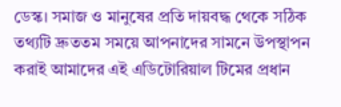ডেস্ক। সমাজ ও মানুষের প্রতি দায়বদ্ধ থেকে সঠিক তথ্যটি দ্রুততম সময়ে আপনাদের সামনে উপস্থাপন করাই আমাদের এই এডিটোরিয়াল টিমের প্রধান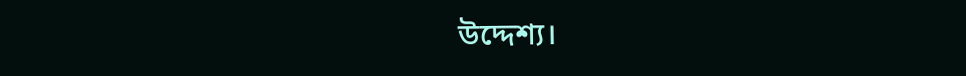উদ্দেশ্য।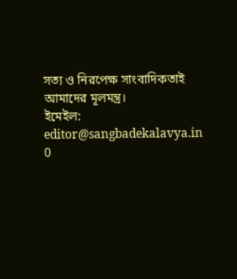সত্য ও নিরপেক্ষ সাংবাদিকতাই আমাদের মূলমন্ত্র।
ইমেইল: editor@sangbadekalavya.in
0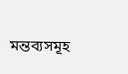মন্তব্যসমূহ